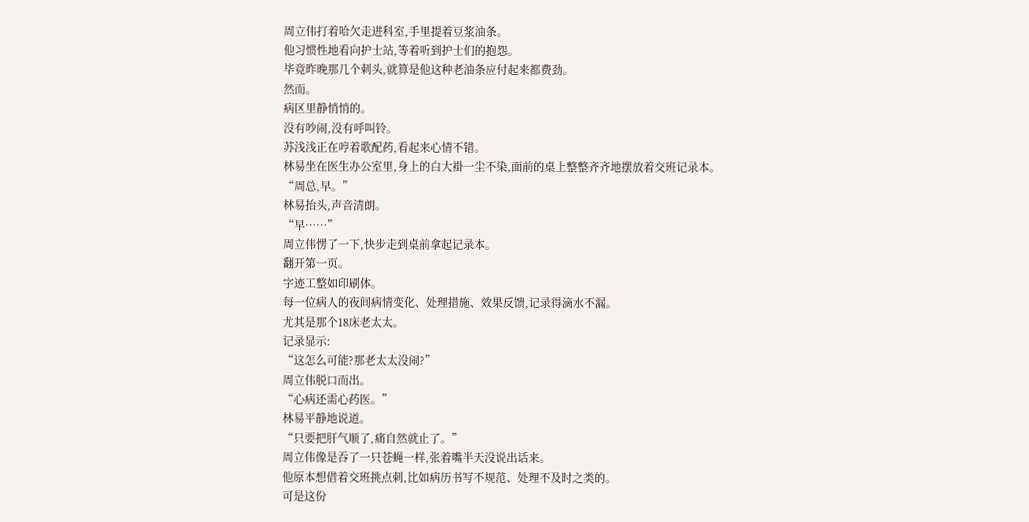周立伟打着哈欠走进科室,手里提着豆浆油条。
他习惯性地看向护士站,等着听到护士们的抱怨。
毕竟昨晚那几个刺头,就算是他这种老油条应付起来都费劲。
然而。
病区里静悄悄的。
没有吵闹,没有呼叫铃。
苏浅浅正在哼着歌配药,看起来心情不错。
林易坐在医生办公室里,身上的白大褂一尘不染,面前的桌上整整齐齐地摆放着交班记录本。
“周总,早。”
林易抬头,声音清朗。
“早……”
周立伟愣了一下,快步走到桌前拿起记录本。
翻开第一页。
字迹工整如印刷体。
每一位病人的夜间病情变化、处理措施、效果反馈,记录得滴水不漏。
尤其是那个18床老太太。
记录显示:
“这怎么可能?那老太太没闹?”
周立伟脱口而出。
“心病还需心药医。”
林易平静地说道。
“只要把肝气顺了,痛自然就止了。”
周立伟像是吞了一只苍蝇一样,张着嘴半天没说出话来。
他原本想借着交班挑点刺,比如病历书写不规范、处理不及时之类的。
可是这份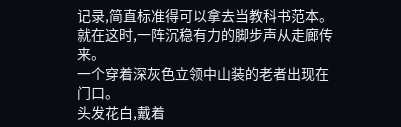记录,简直标准得可以拿去当教科书范本。
就在这时,一阵沉稳有力的脚步声从走廊传来。
一个穿着深灰色立领中山装的老者出现在门口。
头发花白,戴着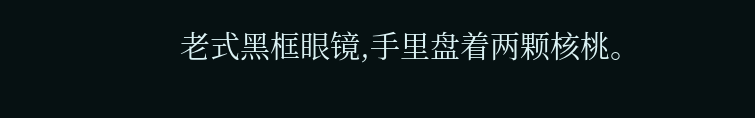老式黑框眼镜,手里盘着两颗核桃。